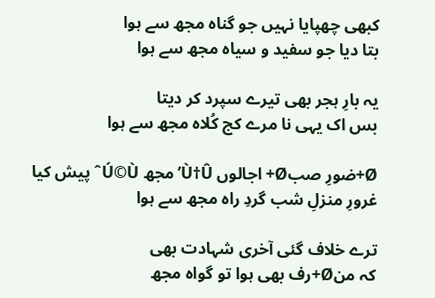کبھی چھپایا نہیں جو گناہ مجھ سے ہوا
بتا دیا جو سفید و سیاہ مجھ سے ہوا

یہ بارِ ہجر بھی تیرے سپرد کر دیتا
بس اک یہی نا مرے کج کُلاہ مجھ سے ہوا

Ø+ضورِ صبØ+ اجالوں Ù†Û’ مجھ Ú©Ùˆ پیش کیا
غرورِ منزلِ شب گردِ راہ مجھ سے ہوا

ترے خلاف گئی آخری شہادت بھی
کہ منØ+رف بھی ہوا تو گواہ مجھ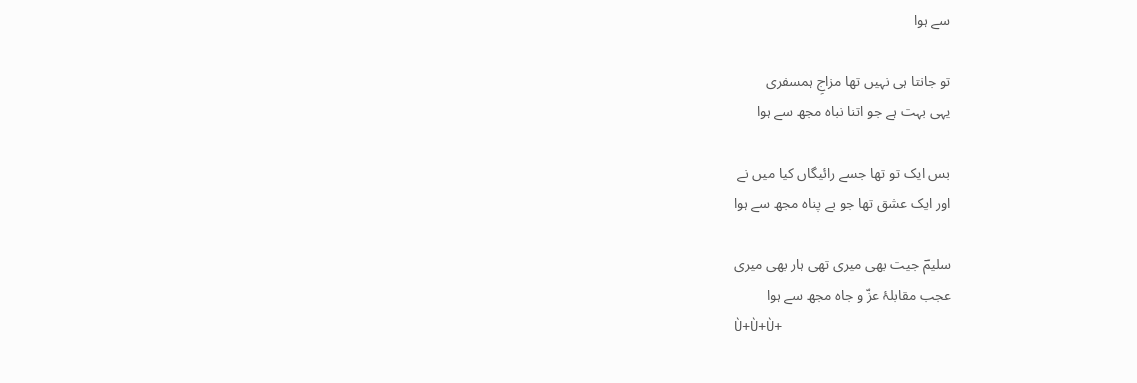سے ہوا

تو جانتا ہی نہیں تھا مزاجِ ہمسفری
یہی بہت ہے جو اتنا نباہ مجھ سے ہوا

بس ایک تو تھا جسے رائیگاں کیا میں نے
اور ایک عشق تھا جو بے پناہ مجھ سے ہوا

سلیمؔ جیت بھی میری تھی ہار بھی میری
عجب مقابلۂ عزّ و جاہ مجھ سے ہوا
Ù+Ù+Ù+